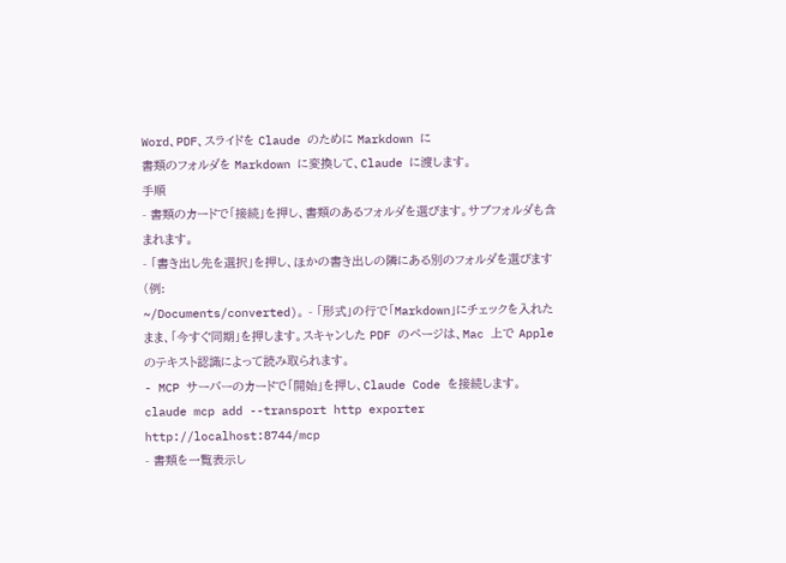Word、PDF、スライドを Claude のために Markdown に
書類のフォルダを Markdown に変換して、Claude に渡します。
手順
- 書類のカードで「接続」を押し、書類のあるフォルダを選びます。サブフォルダも含まれます。
- 「書き出し先を選択」を押し、ほかの書き出しの隣にある別のフォルダを選びます(例:
~/Documents/converted)。 - 「形式」の行で「Markdown」にチェックを入れたまま、「今すぐ同期」を押します。スキャンした PDF のページは、Mac 上で Apple のテキスト認識によって読み取られます。
- MCP サーバーのカードで「開始」を押し、Claude Code を接続します。
claude mcp add --transport http exporter http://localhost:8744/mcp
- 書類を一覧表示し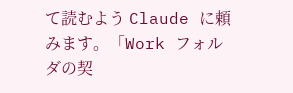て読むよう Claude に頼みます。「Work フォルダの契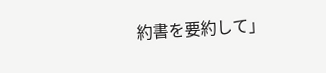約書を要約して」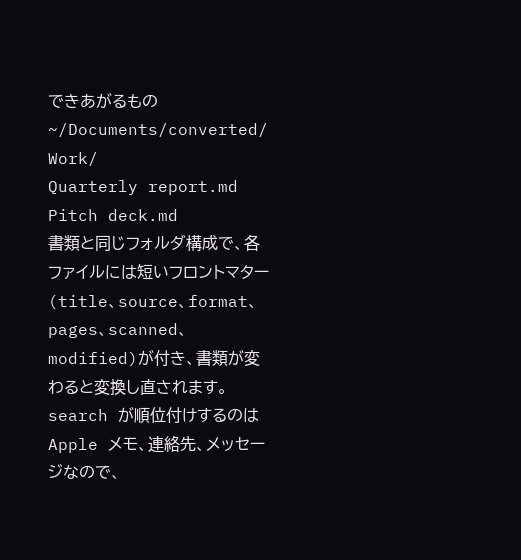できあがるもの
~/Documents/converted/
Work/
Quarterly report.md
Pitch deck.md
書類と同じフォルダ構成で、各ファイルには短いフロントマター(title、source、format、pages、scanned、modified)が付き、書類が変わると変換し直されます。search が順位付けするのは Apple メモ、連絡先、メッセージなので、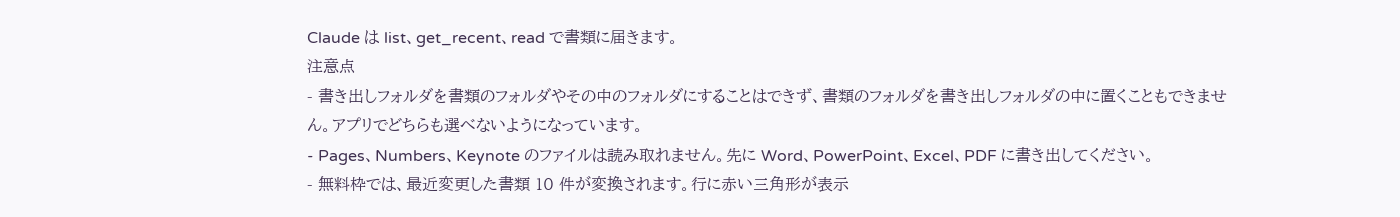Claude は list、get_recent、read で書類に届きます。
注意点
- 書き出しフォルダを書類のフォルダやその中のフォルダにすることはできず、書類のフォルダを書き出しフォルダの中に置くこともできません。アプリでどちらも選べないようになっています。
- Pages、Numbers、Keynote のファイルは読み取れません。先に Word、PowerPoint、Excel、PDF に書き出してください。
- 無料枠では、最近変更した書類 10 件が変換されます。行に赤い三角形が表示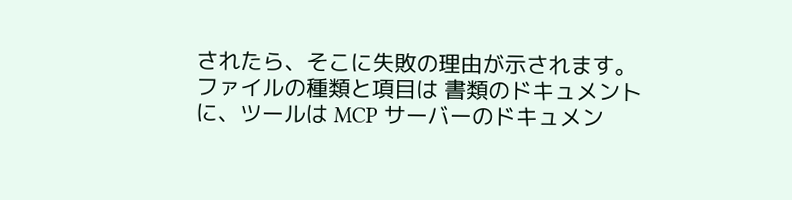されたら、そこに失敗の理由が示されます。
ファイルの種類と項目は 書類のドキュメント に、ツールは MCP サーバーのドキュメン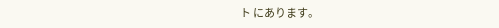ト にあります。